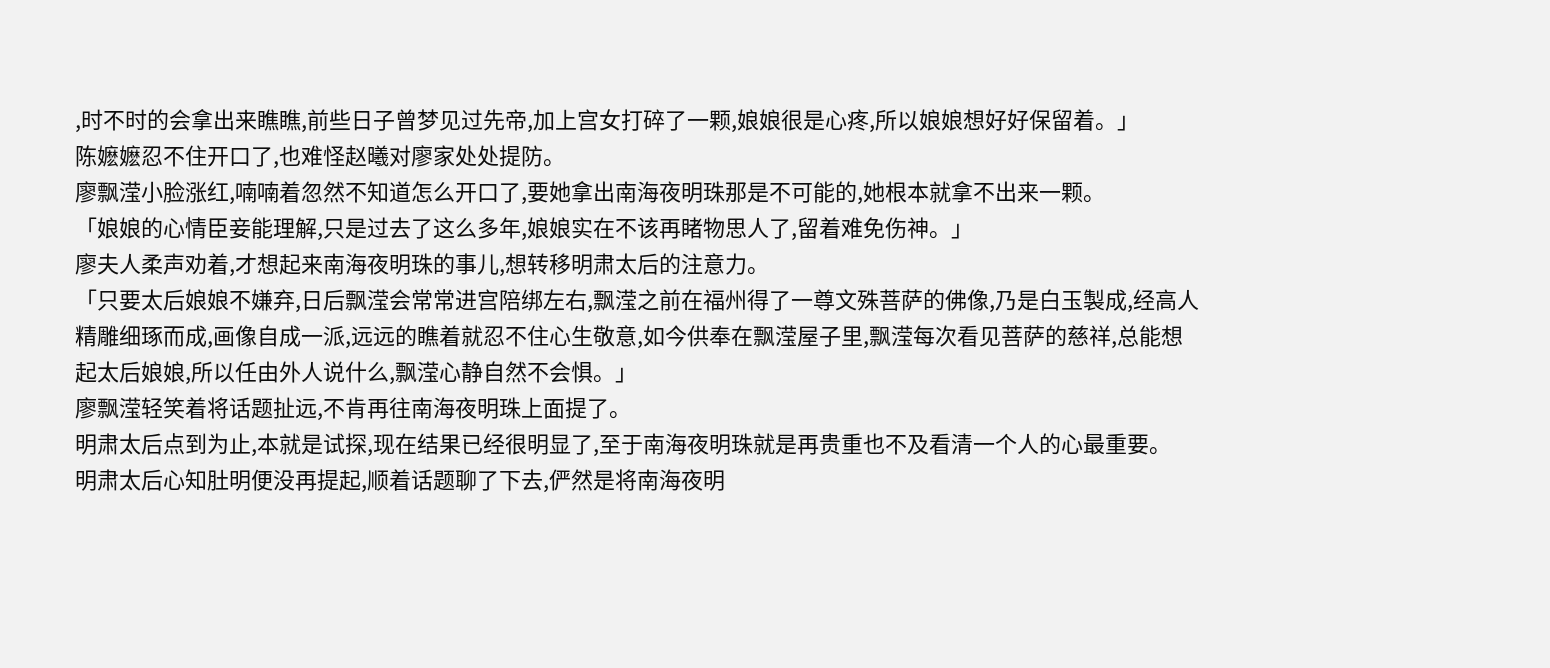,时不时的会拿出来瞧瞧,前些日子曾梦见过先帝,加上宫女打碎了一颗,娘娘很是心疼,所以娘娘想好好保留着。」
陈嬷嬷忍不住开口了,也难怪赵曦对廖家处处提防。
廖飘滢小脸涨红,喃喃着忽然不知道怎么开口了,要她拿出南海夜明珠那是不可能的,她根本就拿不出来一颗。
「娘娘的心情臣妾能理解,只是过去了这么多年,娘娘实在不该再睹物思人了,留着难免伤神。」
廖夫人柔声劝着,才想起来南海夜明珠的事儿,想转移明肃太后的注意力。
「只要太后娘娘不嫌弃,日后飘滢会常常进宫陪绑左右,飘滢之前在福州得了一尊文殊菩萨的佛像,乃是白玉製成,经高人精雕细琢而成,画像自成一派,远远的瞧着就忍不住心生敬意,如今供奉在飘滢屋子里,飘滢每次看见菩萨的慈祥,总能想起太后娘娘,所以任由外人说什么,飘滢心静自然不会惧。」
廖飘滢轻笑着将话题扯远,不肯再往南海夜明珠上面提了。
明肃太后点到为止,本就是试探,现在结果已经很明显了,至于南海夜明珠就是再贵重也不及看清一个人的心最重要。
明肃太后心知肚明便没再提起,顺着话题聊了下去,俨然是将南海夜明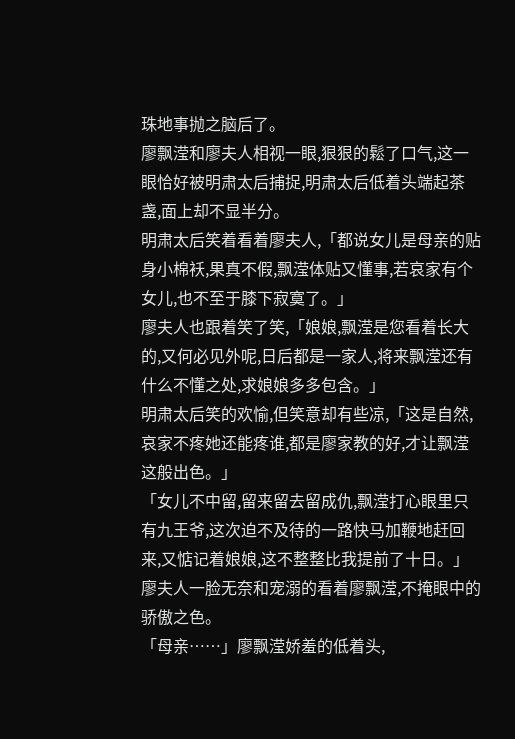珠地事抛之脑后了。
廖飘滢和廖夫人相视一眼,狠狠的鬆了口气,这一眼恰好被明肃太后捕捉,明肃太后低着头端起茶盏,面上却不显半分。
明肃太后笑着看着廖夫人,「都说女儿是母亲的贴身小棉袄,果真不假,飘滢体贴又懂事,若哀家有个女儿,也不至于膝下寂寞了。」
廖夫人也跟着笑了笑,「娘娘,飘滢是您看着长大的,又何必见外呢,日后都是一家人,将来飘滢还有什么不懂之处,求娘娘多多包含。」
明肃太后笑的欢愉,但笑意却有些凉,「这是自然,哀家不疼她还能疼谁,都是廖家教的好,才让飘滢这般出色。」
「女儿不中留,留来留去留成仇,飘滢打心眼里只有九王爷,这次迫不及待的一路快马加鞭地赶回来,又惦记着娘娘,这不整整比我提前了十日。」
廖夫人一脸无奈和宠溺的看着廖飘滢,不掩眼中的骄傲之色。
「母亲……」廖飘滢娇羞的低着头,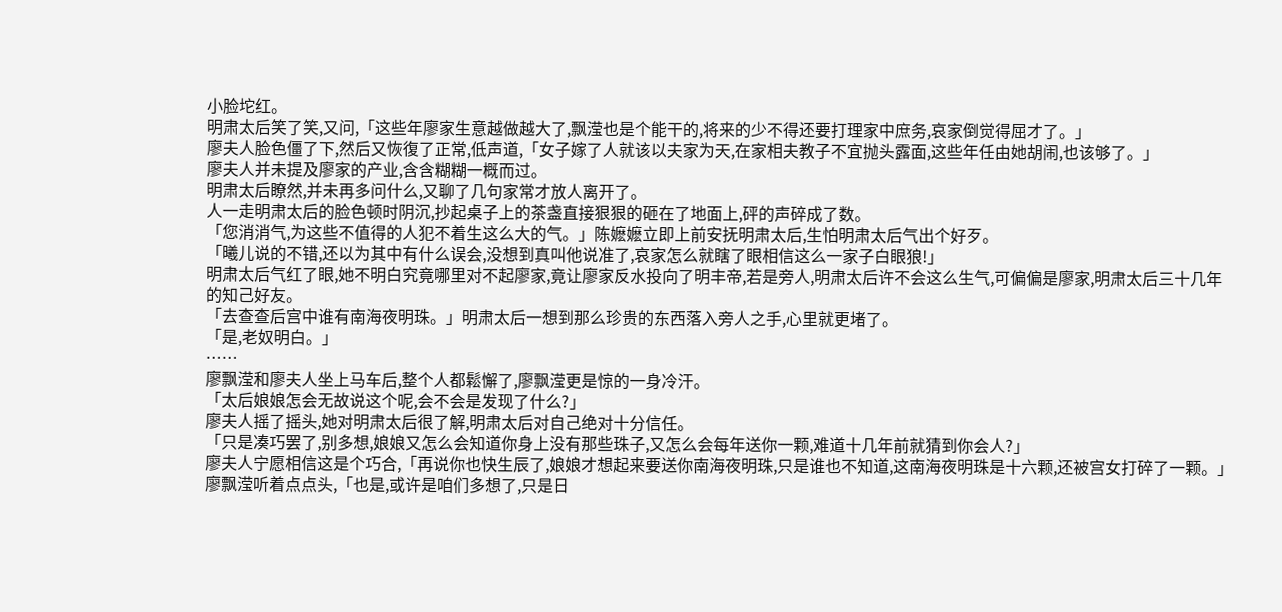小脸坨红。
明肃太后笑了笑,又问,「这些年廖家生意越做越大了,飘滢也是个能干的,将来的少不得还要打理家中庶务,哀家倒觉得屈才了。」
廖夫人脸色僵了下,然后又恢復了正常,低声道,「女子嫁了人就该以夫家为天,在家相夫教子不宜抛头露面,这些年任由她胡闹,也该够了。」
廖夫人并未提及廖家的产业,含含糊糊一概而过。
明肃太后瞭然,并未再多问什么,又聊了几句家常才放人离开了。
人一走明肃太后的脸色顿时阴沉,抄起桌子上的茶盏直接狠狠的砸在了地面上,砰的声碎成了数。
「您消消气,为这些不值得的人犯不着生这么大的气。」陈嬷嬷立即上前安抚明肃太后,生怕明肃太后气出个好歹。
「曦儿说的不错,还以为其中有什么误会,没想到真叫他说准了,哀家怎么就瞎了眼相信这么一家子白眼狼!」
明肃太后气红了眼,她不明白究竟哪里对不起廖家,竟让廖家反水投向了明丰帝,若是旁人,明肃太后许不会这么生气,可偏偏是廖家,明肃太后三十几年的知己好友。
「去查查后宫中谁有南海夜明珠。」明肃太后一想到那么珍贵的东西落入旁人之手,心里就更堵了。
「是,老奴明白。」
……
廖飘滢和廖夫人坐上马车后,整个人都鬆懈了,廖飘滢更是惊的一身冷汗。
「太后娘娘怎会无故说这个呢,会不会是发现了什么?」
廖夫人摇了摇头,她对明肃太后很了解,明肃太后对自己绝对十分信任。
「只是凑巧罢了,别多想,娘娘又怎么会知道你身上没有那些珠子,又怎么会每年送你一颗,难道十几年前就猜到你会人?」
廖夫人宁愿相信这是个巧合,「再说你也快生辰了,娘娘才想起来要送你南海夜明珠,只是谁也不知道,这南海夜明珠是十六颗,还被宫女打碎了一颗。」
廖飘滢听着点点头,「也是,或许是咱们多想了,只是日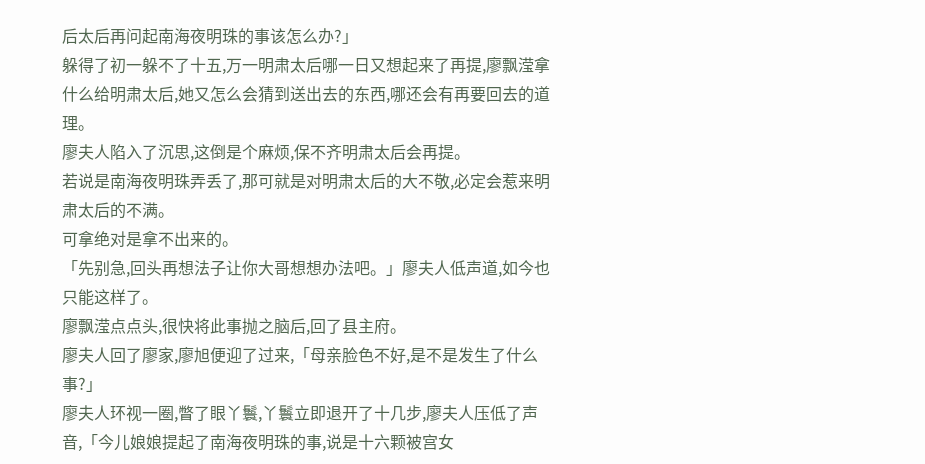后太后再问起南海夜明珠的事该怎么办?」
躲得了初一躲不了十五,万一明肃太后哪一日又想起来了再提,廖飘滢拿什么给明肃太后,她又怎么会猜到送出去的东西,哪还会有再要回去的道理。
廖夫人陷入了沉思,这倒是个麻烦,保不齐明肃太后会再提。
若说是南海夜明珠弄丢了,那可就是对明肃太后的大不敬,必定会惹来明肃太后的不满。
可拿绝对是拿不出来的。
「先别急,回头再想法子让你大哥想想办法吧。」廖夫人低声道,如今也只能这样了。
廖飘滢点点头,很快将此事抛之脑后,回了县主府。
廖夫人回了廖家,廖旭便迎了过来,「母亲脸色不好,是不是发生了什么事?」
廖夫人环视一圈,瞥了眼丫鬟,丫鬟立即退开了十几步,廖夫人压低了声音,「今儿娘娘提起了南海夜明珠的事,说是十六颗被宫女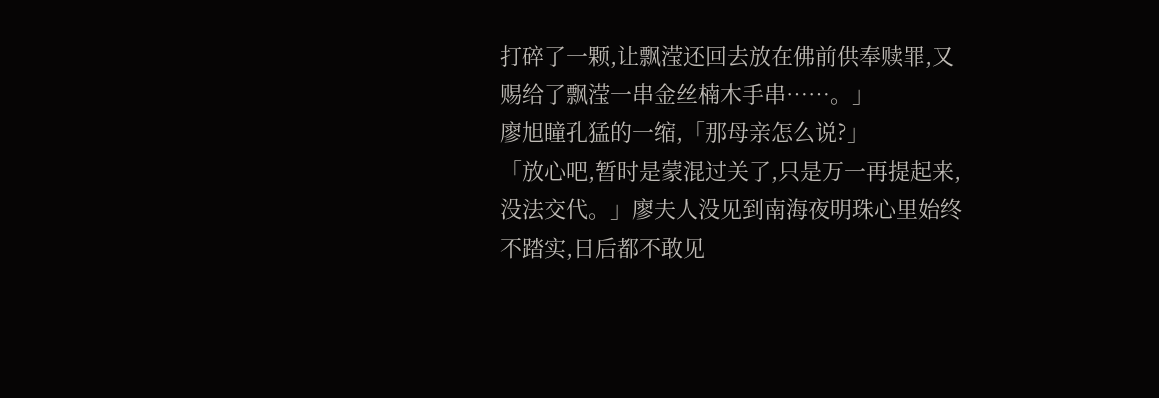打碎了一颗,让飘滢还回去放在佛前供奉赎罪,又赐给了飘滢一串金丝楠木手串……。」
廖旭瞳孔猛的一缩,「那母亲怎么说?」
「放心吧,暂时是蒙混过关了,只是万一再提起来,没法交代。」廖夫人没见到南海夜明珠心里始终不踏实,日后都不敢见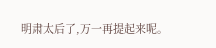明肃太后了,万一再提起来呢。